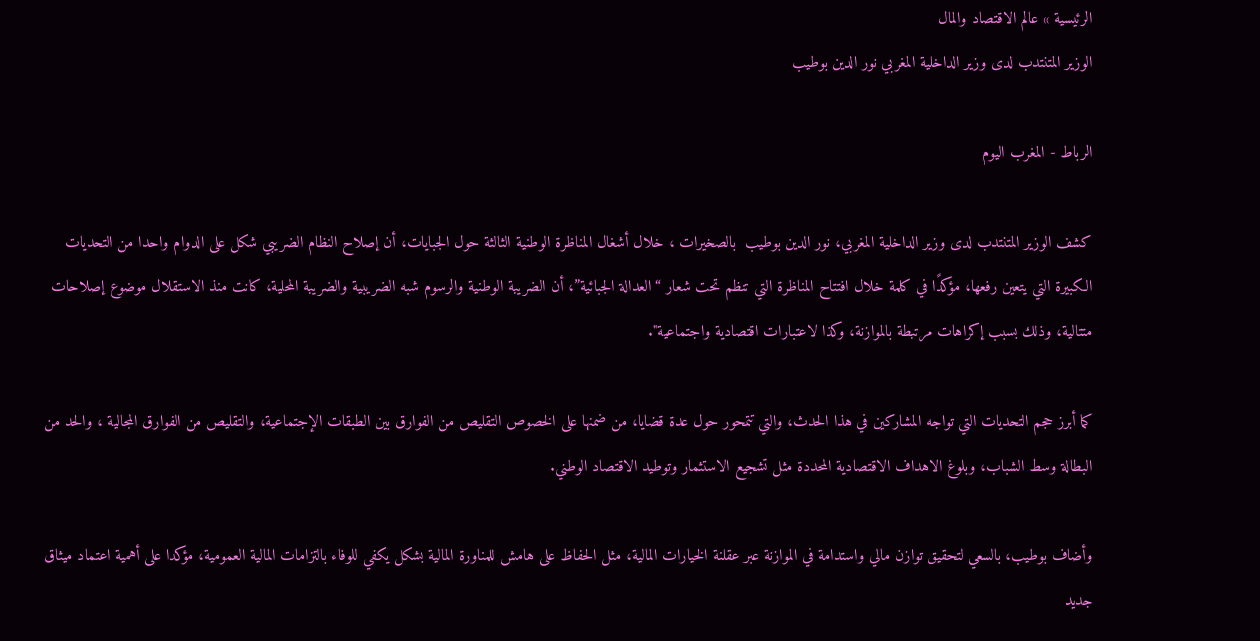الرئيسية » عالم الاقتصاد والمال
الوزير المتنتدب لدى وزير الداخلية المغربي نور الدين بوطيب

الرباط - المغرب اليوم

كشف الوزير المتنتدب لدى وزير الداخلية المغربي، نور الدين بوطيب  بالصخيرات ، خلال أشغال المناظرة الوطنية الثالثة حول الجبايات، أن إصلاح النظام الضريبي شكل على الدوام واحدا من التحديات الكبيرة التي يتعين رفعها، مؤكدًا في كلمة خلال افتتاح المناظرة التي تنظم تحت شعار “العدالة الجبائية”، أن الضريبة الوطنية والرسوم شبه الضريبية والضريبة المحلية، كانت منذ الاستقلال موضوع إصلاحات متتالية، وذلك بسبب إكراهات مرتبطة بالموازنة، وكذا لاعتبارات اقتصادية واجتماعية".

كما أبرز حجم التحديات التي تواجه المشاركين في هذا الحدث، والتي تتمحور حول عدة قضايا، من ضمنها على الخصوص التقليص من الفوارق بين الطبقات الإجتماعية، والتقليص من الفوارق المجالية ، والحد من البطالة وسط الشباب، وبلوغ الاهداف الاقتصادية المحددة مثل تشجيع الاستثمار وتوطيد الاقتصاد الوطني.

وأضاف بوطيب، بالسعي لتحقيق توازن مالي واستدامة في الموازنة عبر عقلنة الخيارات المالية، مثل الحفاظ على هامش للمناورة المالية بشكل يكفي للوفاء بالتزامات المالية العمومية، مؤكدا على أهمية اعتماد ميثاق جديد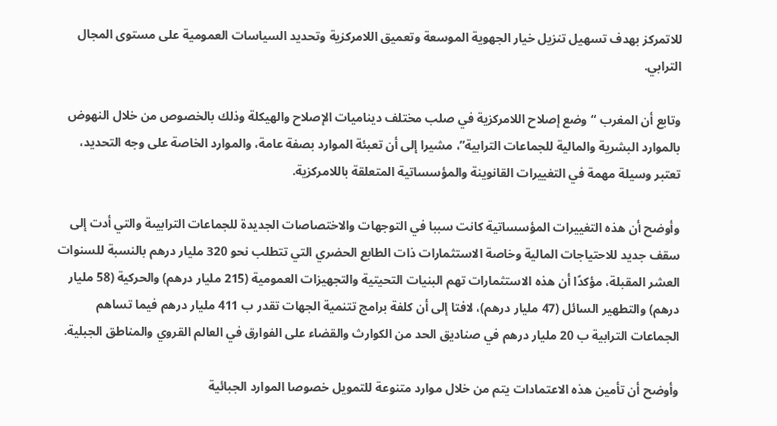للاتمركز بهدف تسهيل تنزيل خيار الجهوية الموسعة وتعميق اللامركزية وتحديد السياسات العمومية على مستوى المجال الترابي.

وتابع أن المغرب “وضع إصلاح اللامركزية في صلب مختلف ديناميات الإصلاح والهيكلة وذلك بالخصوص من خلال النهوض بالموارد البشرية والمالية للجماعات الترابية”، مشيرا إلى أن تعبئة الموارد بصفة عامة، والموارد الخاصة على وجه التحديد، تعتبر وسيلة مهمة في التغييرات القانوينة والمؤسساتية المتعلقة باللامركزية.

وأوضح أن هذه التغييرات المؤسساتية كانت سببا في التوجهات والاختصاصات الجديدة للجماعات الترابيىة والتي أدت إلى سقف جديد للاحتياجات المالية وخاصة الاستثمارات ذات الطابع الحضري التي تتطلب نحو 320 مليار درهم بالنسبة للسنوات العشر المقبلة، مؤكدًا أن هذه الاستثمارات تهم البنيات التحيتية والتجهيزات العمومية (215 مليار درهم) والحركية (58 مليار درهم) والتطهير السائل (47 مليار درهم)، لافتا إلى أن كلفة برامج تتنمية الجهات تقدر ب 411 مليار درهم فيما تساهم الجماعات الترابية ب 20 مليار درهم في صناديق الحد من الكوارث والقضاء على الفوارق في العالم القروي والمناطق الجبلية.

وأوضح أن تأمين هذه الاعتمادات يتم من خلال موارد متنوعة للتمويل خصوصا الموارد الجبائية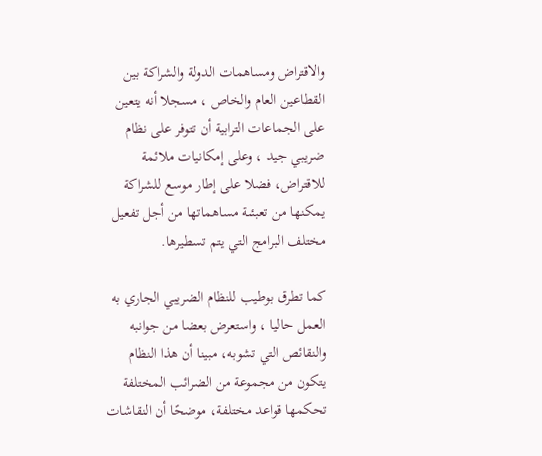والاقتراض ومساهمات الدولة والشراكة بين القطاعين العام والخاص ، مسجلا أنه يتعين على الجماعات الترابية أن تتوفر على نظام ضريبي جيد ، وعلى إمكانيات ملائمة للاقتراض، فضلا على إطار موسع للشراكة يمكنها من تعبئىة مساهماتها من أجل تفعيل مختلف البرامج التي يتم تسطيرها.

كما تطرق بوطيب للنظام الضريبي الجاري به العمل حاليا ، واستعرض بعضا من جوانبه والنقائص التي تشوبه، مبينا أن هذا النظام يتكون من مجموعة من الضرائب المختلفة تحكمها قواعد مختلفة، موضحًا أن النقاشات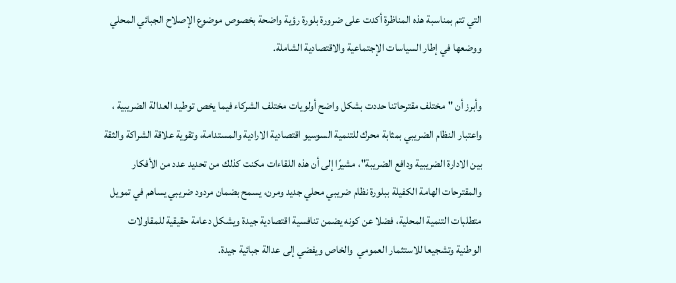التي تتم بمناسبة هذه المناظرة أكدت على ضرورة بلورة رؤية واضحة بخصوص موضوع الإصلاح الجبائي المحلي ووضعها في إطار السياسات الإجتماعية والاقتصادية الشاملة.

وأبرز أن "مختلف مقترحاتنا حددت بشكل واضح أولويات مختلف الشركاء فيما يخص توطيد العدالة الضريبية ، واعتبار النظام الضريبي بمثابة محرك للتنمية السوسيو اقتصادية الارادية والمستدامة، وتقوية علاقة الشراكة والثقة بين الادارة الضريبية ودافع الضريبة"، مشيرًا إلى أن هذه اللقاءات مكنت كذلك من تحديد عدد من الأفكار والمقترحات الهامة الكفيلة ببلورة نظام ضريبي محلي جديد ومرن، يسمح بضمان مردود ضريبي يساهم في تمويل متطلبات التنمية المحلية، فضلا عن كونه يضمن تنافسية اقتصادية جيدة ويشكل دعامة حقيقية للمقاولات الوطنية وتشجيعا للاستثمار العمومي  والخاص ويفضي إلى عدالة جبائية جيدة.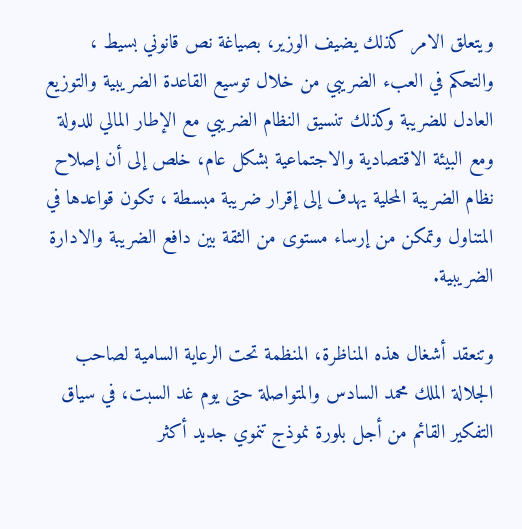ويتعلق الامر كذلك يضيف الوزير، بصياغة نص قانوني بسيط ، والتحكم في العبء الضريبي من خلال توسيع القاعدة الضريبية والتوزيع العادل للضريبة وكذلك تنسيق النظام الضريبي مع الإطار المالي للدولة ومع البيئة الاقتصادية والاجتماعية بشكل عام، خلص إلى أن إصلاح نظام الضريبة المحلية يهدف إلى إقرار ضريبة مبسطة ، تكون قواعدها في المتناول وتمكن من إرساء مستوى من الثقة بين دافع الضريبة والادارة الضريبية.

وتنعقد أشغال هذه المناظرة، المنظمة تحت الرعاية السامية لصاحب الجلالة الملك محمد السادس والمتواصلة حتى يوم غد السبت، في سياق التفكير القائم من أجل بلورة نموذج تنموي جديد أكثر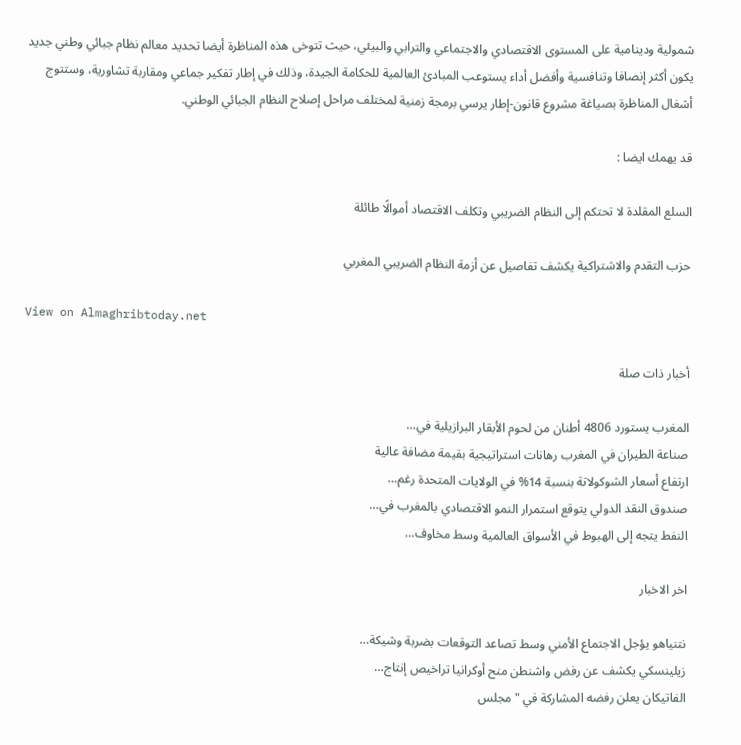شمولية ودينامية على المستوى الاقتصادي والاجتماعي والترابي والبيئي، حيث تتوخى هذه المناظرة أيضا تحديد معالم نظام جبائي وطني جديد يكون أكثر إنصافا وتنافسية وأفضل أداء يستوعب المبادئ العالمية للحكامة الجيدة، وذلك في إطار تفكير جماعي ومقاربة تشاورية، وستتوج أشغال المناظرة بصياغة مشروع قانون-إطار يرسي برمجة زمنية لمختلف مراحل إصلاح النظام الجبائي الوطني.

قد يهمك ايضا :

السلع المقلدة لا تحتكم إلى النظام الضريبي وتكلف الاقتصاد أموالًا طائلة

حزب التقدم والاشتراكية يكشف تفاصيل عن أزمة النظام الضريبي المغربي

View on Almaghribtoday.net

أخبار ذات صلة

المغرب يستورد 4806 أطنان من لحوم الأبقار البرازيلية في…
صناعة الطيران في المغرب رهانات استراتيجية بقيمة مضافة عالية
ارتفاع أسعار الشوكولاتة بنسبة 14% في الولايات المتحدة رغم…
صندوق النقد الدولي يتوقع استمرار النمو الاقتصادي بالمغرب في…
النفط يتجه إلى الهبوط في الأسواق العالمية وسط مخاوف…

اخر الاخبار

نتنياهو يؤجل الاجتماع الأمني وسط تصاعد التوقعات بضربة وشيكة…
زيلينسكي يكشف عن رفض واشنطن منح أوكرانيا تراخيص إنتاج…
الفاتيكان يعلن رفضه المشاركة في "مجلس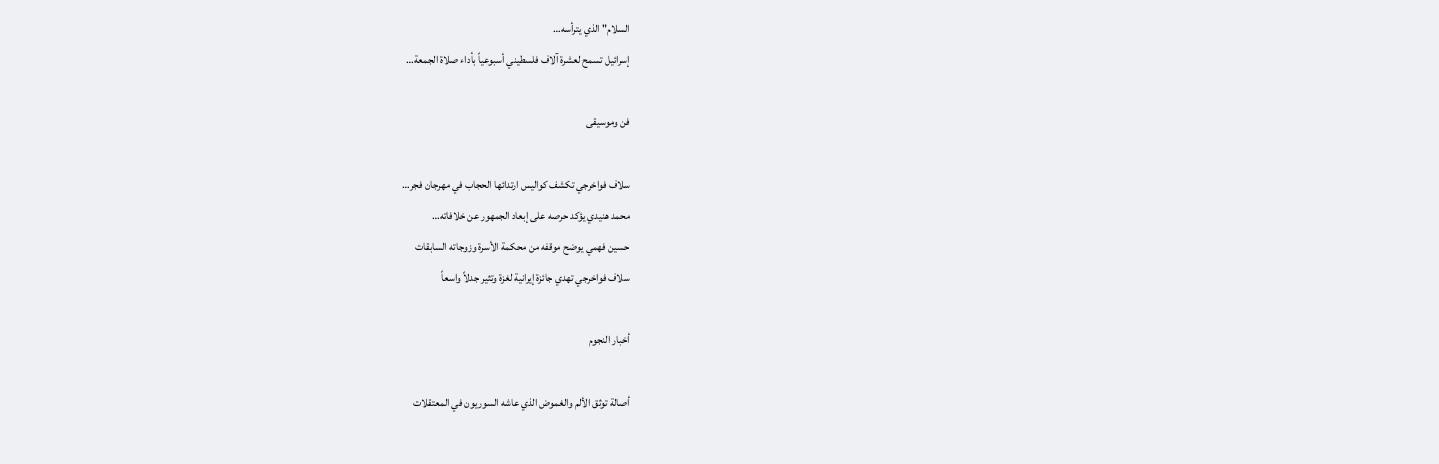السلام" الذي يترأسه…
إسرائيل تسمح لعشرة آلاف فلسطيني أسبوعياً بأداء صلاة الجمعة…

فن وموسيقى

سلاف فواخرجي تكشف كواليس ارتدائها الحجاب في مهرجان فجر…
محمد هنيدي يؤكد حرصه على إبعاد الجمهور عن خلافاته…
حسين فهمي يوضح موقفه من محكمة الأسرة وزوجاته السابقات
سلاف فواخرجي تهدي جائزة إيرانية لغزة وتثير جدلاً واسعاً

أخبار النجوم

أصالة توثق الألم والغموض الذي عاشه السوريون في المعتقلات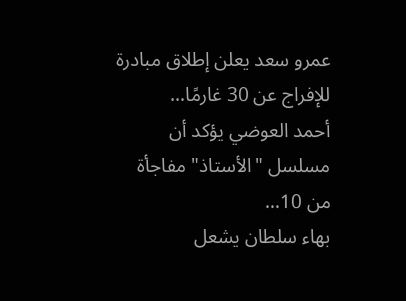عمرو سعد يعلن إطلاق مبادرة للإفراج عن 30 غارمًا…
أحمد العوضي يؤكد أن مسلسل "الأستاذ" مفاجأة من 10…
بهاء سلطان يشعل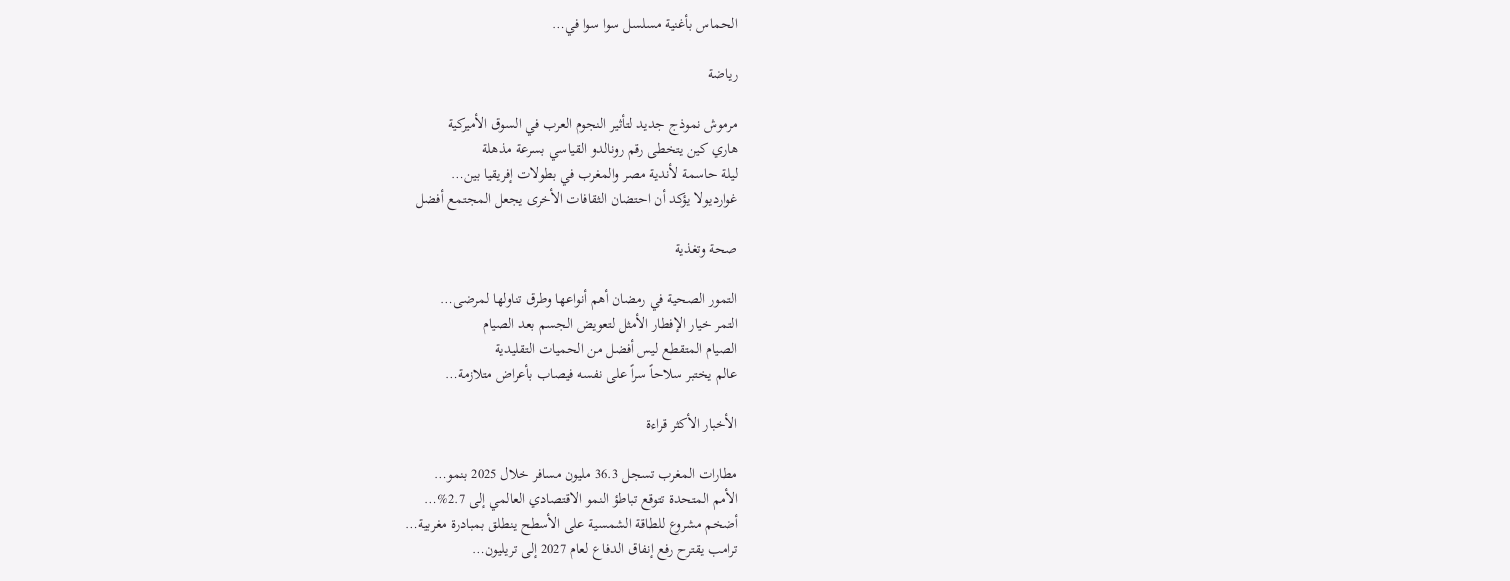الحماس بأغنية مسلسل سوا سوا في…

رياضة

مرموش نموذج جديد لتأثير النجوم العرب في السوق الأميركية
هاري كين يتخطى رقم رونالدو القياسي بسرعة مذهلة
ليلة حاسمة لأندية مصر والمغرب في بطولات إفريقيا بين…
غوارديولا يؤكد أن احتضان الثقافات الأخرى يجعل المجتمع أفضل

صحة وتغذية

التمور الصحية في رمضان أهم أنواعها وطرق تناولها لمرضى…
التمر خيار الإفطار الأمثل لتعويض الجسم بعد الصيام
الصيام المتقطع ليس أفضل من الحميات التقليدية
عالم يختبر سلاحاً سراً على نفسه فيصاب بأعراض متلازمة…

الأخبار الأكثر قراءة

مطارات المغرب تسجل 36.3 مليون مسافر خلال 2025 بنمو…
الأمم المتحدة تتوقع تباطؤ النمو الاقتصادي العالمي إلى 2.7%…
أضخم مشروع للطاقة الشمسية على الأسطح ينطلق بمبادرة مغربية…
ترامب يقترح رفع إنفاق الدفاع لعام 2027 إلى تريليون…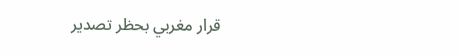قرار مغربي بحظر تصدير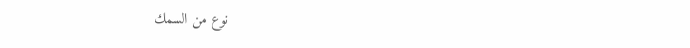نوع من السمك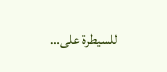للسيطرة على…